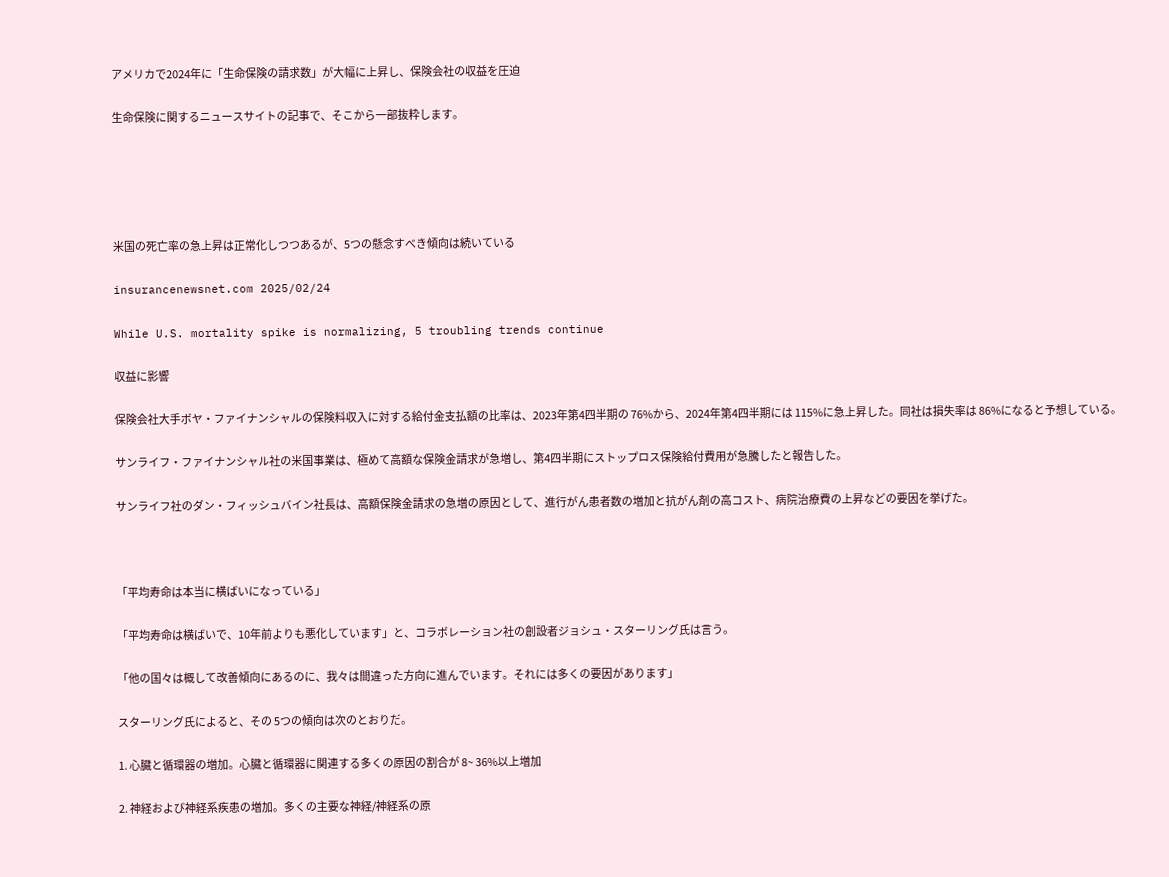アメリカで2024年に「生命保険の請求数」が大幅に上昇し、保険会社の収益を圧迫

生命保険に関するニュースサイトの記事で、そこから一部抜粋します。





米国の死亡率の急上昇は正常化しつつあるが、5つの懸念すべき傾向は続いている

insurancenewsnet.com 2025/02/24

While U.S. mortality spike is normalizing, 5 troubling trends continue

収益に影響

保険会社大手ボヤ・ファイナンシャルの保険料収入に対する給付金支払額の比率は、2023年第4四半期の 76%から、2024年第4四半期には 115%に急上昇した。同社は損失率は 86%になると予想している。

サンライフ・ファイナンシャル社の米国事業は、極めて高額な保険金請求が急増し、第4四半期にストップロス保険給付費用が急騰したと報告した。

サンライフ社のダン・フィッシュバイン社長は、高額保険金請求の急増の原因として、進行がん患者数の増加と抗がん剤の高コスト、病院治療費の上昇などの要因を挙げた。



「平均寿命は本当に横ばいになっている」

「平均寿命は横ばいで、10年前よりも悪化しています」と、コラボレーション社の創設者ジョシュ・スターリング氏は言う。

「他の国々は概して改善傾向にあるのに、我々は間違った方向に進んでいます。それには多くの要因があります」

スターリング氏によると、その 5つの傾向は次のとおりだ。

1. 心臓と循環器の増加。心臓と循環器に関連する多くの原因の割合が 8~ 36%以上増加

2. 神経および神経系疾患の増加。多くの主要な神経/神経系の原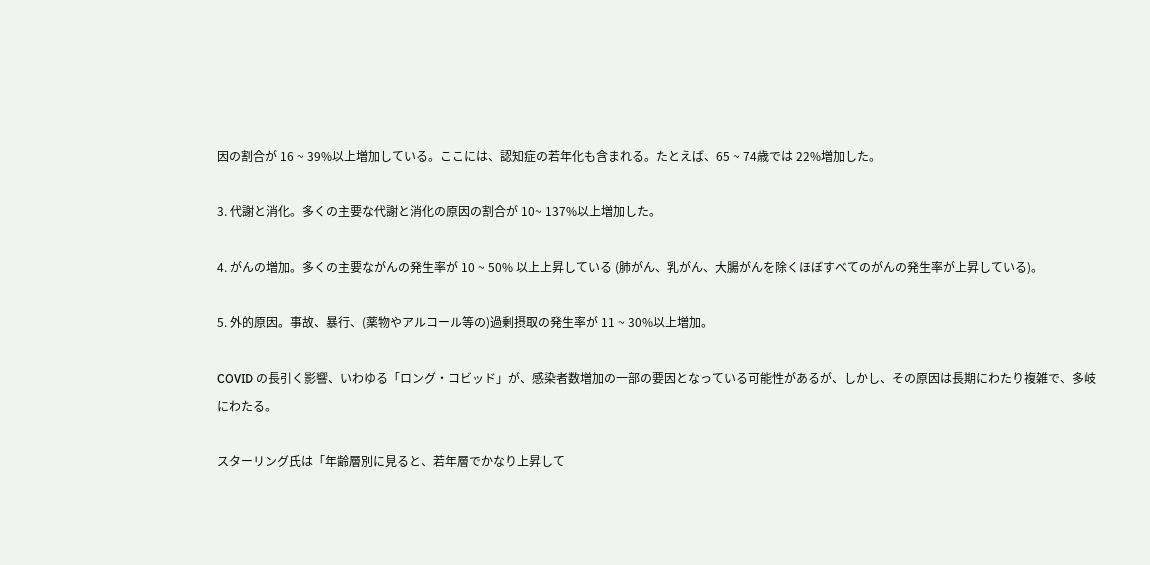因の割合が 16 ~ 39%以上増加している。ここには、認知症の若年化も含まれる。たとえば、65 ~ 74歳では 22%増加した。

3. 代謝と消化。多くの主要な代謝と消化の原因の割合が 10~ 137%以上増加した。

4. がんの増加。多くの主要ながんの発生率が 10 ~ 50% 以上上昇している (肺がん、乳がん、大腸がんを除くほぼすべてのがんの発生率が上昇している)。

5. 外的原因。事故、暴行、(薬物やアルコール等の)過剰摂取の発生率が 11 ~ 30%以上増加。

COVID の長引く影響、いわゆる「ロング・コビッド」が、感染者数増加の一部の要因となっている可能性があるが、しかし、その原因は長期にわたり複雑で、多岐にわたる。

スターリング氏は「年齢層別に見ると、若年層でかなり上昇して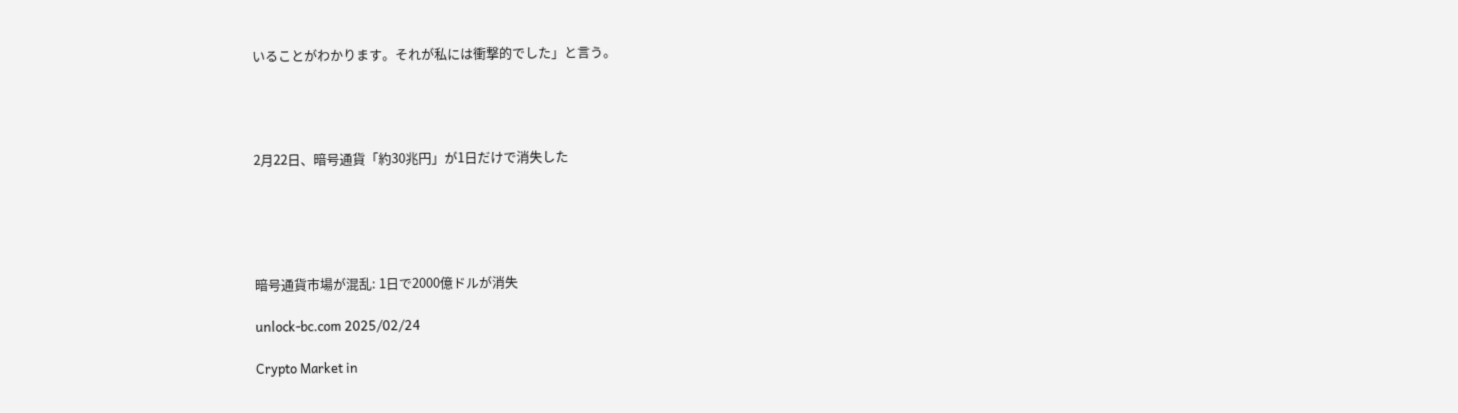いることがわかります。それが私には衝撃的でした」と言う。




2月22日、暗号通貨「約30兆円」が1日だけで消失した





暗号通貨市場が混乱: 1日で2000億ドルが消失

unlock-bc.com 2025/02/24

Crypto Market in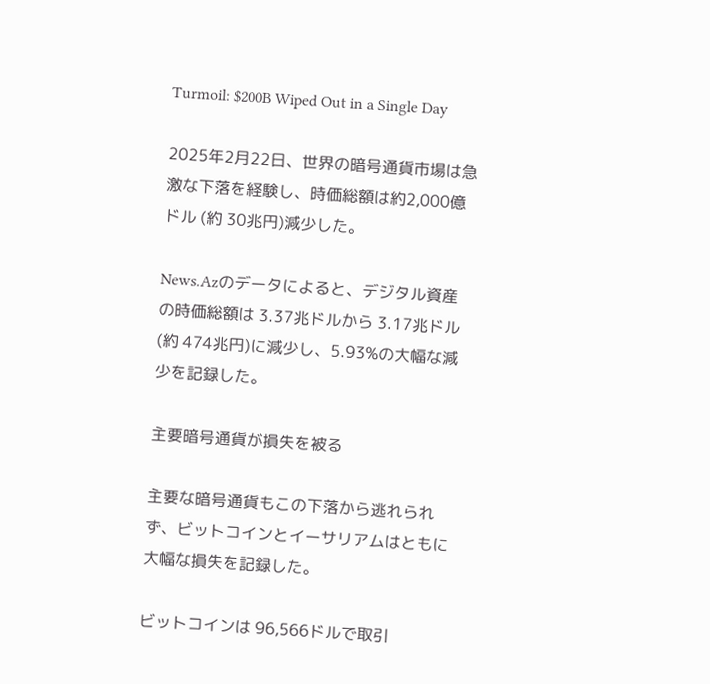Turmoil: $200B Wiped Out in a Single Day

2025年2月22日、世界の暗号通貨市場は急激な下落を経験し、時価総額は約2,000億ドル (約 30兆円)減少した。

News.Azのデータによると、デジタル資産の時価総額は 3.37兆ドルから 3.17兆ドル (約 474兆円)に減少し、5.93%の大幅な減少を記録した。

主要暗号通貨が損失を被る

主要な暗号通貨もこの下落から逃れられず、ビットコインとイーサリアムはともに大幅な損失を記録した。

ビットコインは 96,566ドルで取引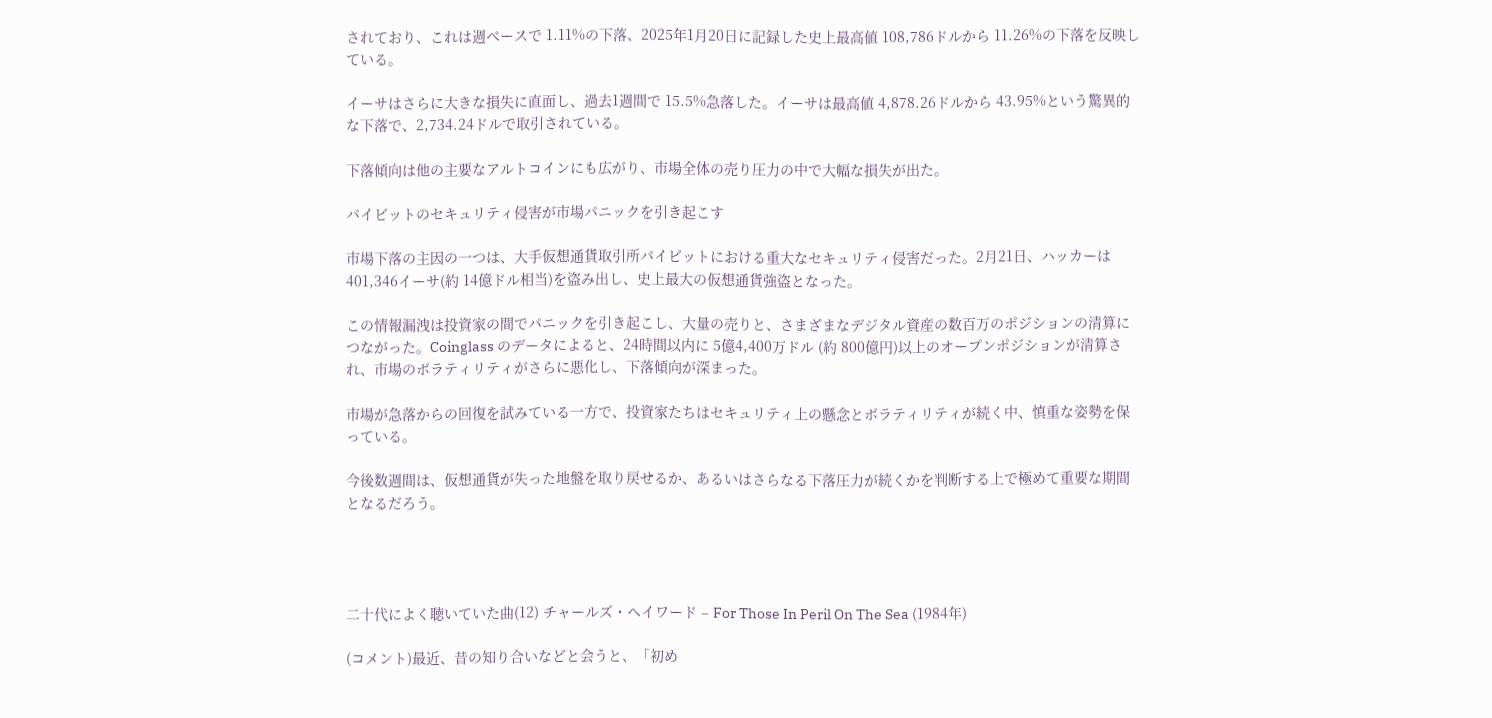されており、これは週ベースで 1.11%の下落、2025年1月20日に記録した史上最高値 108,786ドルから 11.26%の下落を反映している。

イーサはさらに大きな損失に直面し、過去1週間で 15.5%急落した。イーサは最高値 4,878.26ドルから 43.95%という驚異的な下落で、2,734.24ドルで取引されている。

下落傾向は他の主要なアルトコインにも広がり、市場全体の売り圧力の中で大幅な損失が出た。

バイビットのセキュリティ侵害が市場パニックを引き起こす

市場下落の主因の一つは、大手仮想通貨取引所バイビットにおける重大なセキュリティ侵害だった。2月21日、ハッカーは 401,346イーサ(約 14億ドル相当)を盗み出し、史上最大の仮想通貨強盗となった。

この情報漏洩は投資家の間でパニックを引き起こし、大量の売りと、さまざまなデジタル資産の数百万のポジションの清算につながった。Coinglass のデータによると、24時間以内に 5億4,400万ドル (約 800億円)以上のオープンポジションが清算され、市場のボラティリティがさらに悪化し、下落傾向が深まった。

市場が急落からの回復を試みている一方で、投資家たちはセキュリティ上の懸念とボラティリティが続く中、慎重な姿勢を保っている。

今後数週間は、仮想通貨が失った地盤を取り戻せるか、あるいはさらなる下落圧力が続くかを判断する上で極めて重要な期間となるだろう。




二十代によく聴いていた曲(12) チャールズ・ヘイワード – For Those In Peril On The Sea (1984年)

(コメント)最近、昔の知り合いなどと会うと、「初め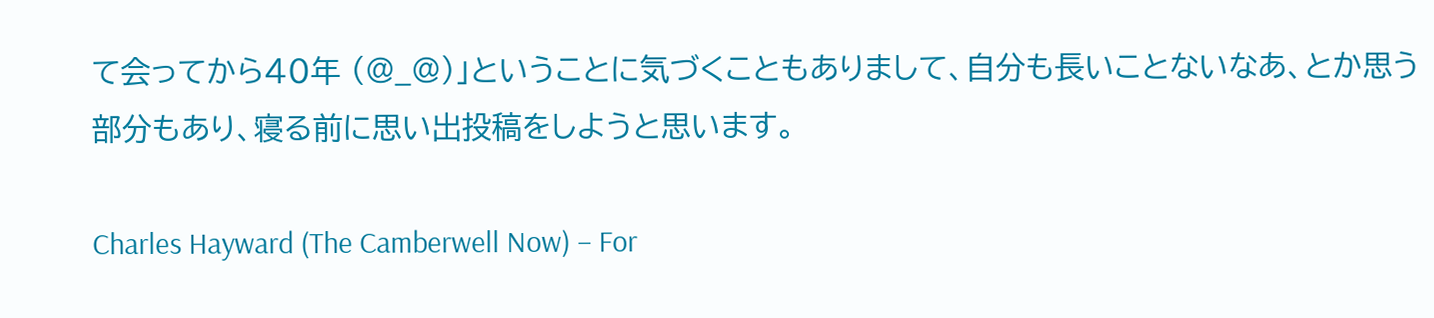て会ってから40年 (@_@)」ということに気づくこともありまして、自分も長いことないなあ、とか思う部分もあり、寝る前に思い出投稿をしようと思います。

Charles Hayward (The Camberwell Now) – For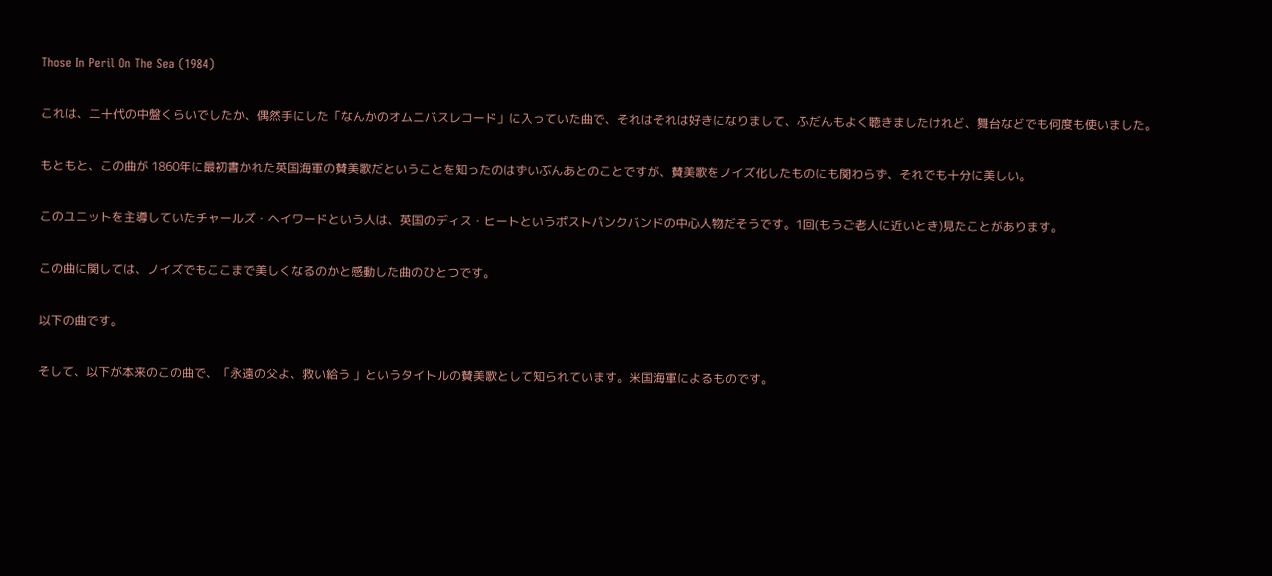Those In Peril On The Sea (1984)

これは、二十代の中盤くらいでしたか、偶然手にした「なんかのオムニバスレコード」に入っていた曲で、それはそれは好きになりまして、ふだんもよく聴きましたけれど、舞台などでも何度も使いました。

もともと、この曲が 1860年に最初書かれた英国海軍の賛美歌だということを知ったのはずいぶんあとのことですが、賛美歌をノイズ化したものにも関わらず、それでも十分に美しい。

このユニットを主導していたチャールズ・ヘイワードという人は、英国のディス・ヒートというポストパンクバンドの中心人物だそうです。1回(もうご老人に近いとき)見たことがあります。

この曲に関しては、ノイズでもここまで美しくなるのかと感動した曲のひとつです。

以下の曲です。

そして、以下が本来のこの曲で、「永遠の父よ、救い給う 」というタイトルの賛美歌として知られています。米国海軍によるものです。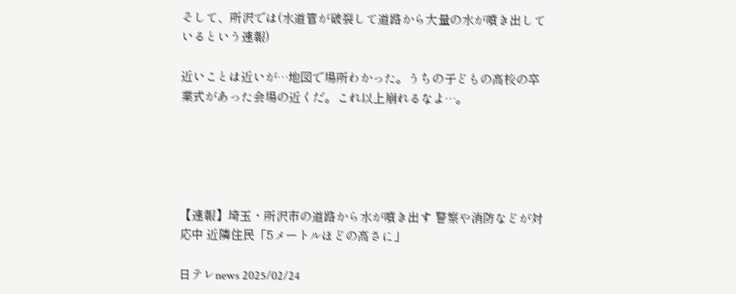そして、所沢では(水道管が破裂して道路から大量の水が噴き出しているという速報)

近いことは近いが…地図で場所わかった。うちの子どもの高校の卒業式があった会場の近くだ。これ以上崩れるなよ…。





【速報】埼玉・所沢市の道路から水が噴き出す 警察や消防などが対応中 近隣住民「5メートルほどの高さに」

日テレnews 2025/02/24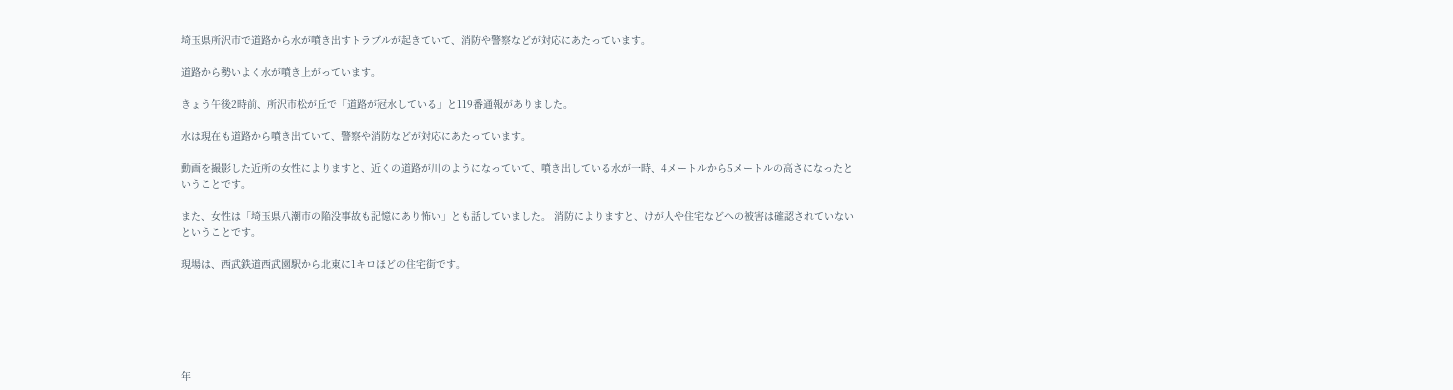埼玉県所沢市で道路から水が噴き出すトラブルが起きていて、消防や警察などが対応にあたっています。

道路から勢いよく水が噴き上がっています。

きょう午後2時前、所沢市松が丘で「道路が冠水している」と119番通報がありました。

水は現在も道路から噴き出ていて、警察や消防などが対応にあたっています。

動画を撮影した近所の女性によりますと、近くの道路が川のようになっていて、噴き出している水が一時、4メートルから5メートルの高さになったということです。

また、女性は「埼玉県八潮市の陥没事故も記憶にあり怖い」とも話していました。 消防によりますと、けが人や住宅などへの被害は確認されていないということです。

現場は、西武鉄道西武園駅から北東に1キロほどの住宅街です。






年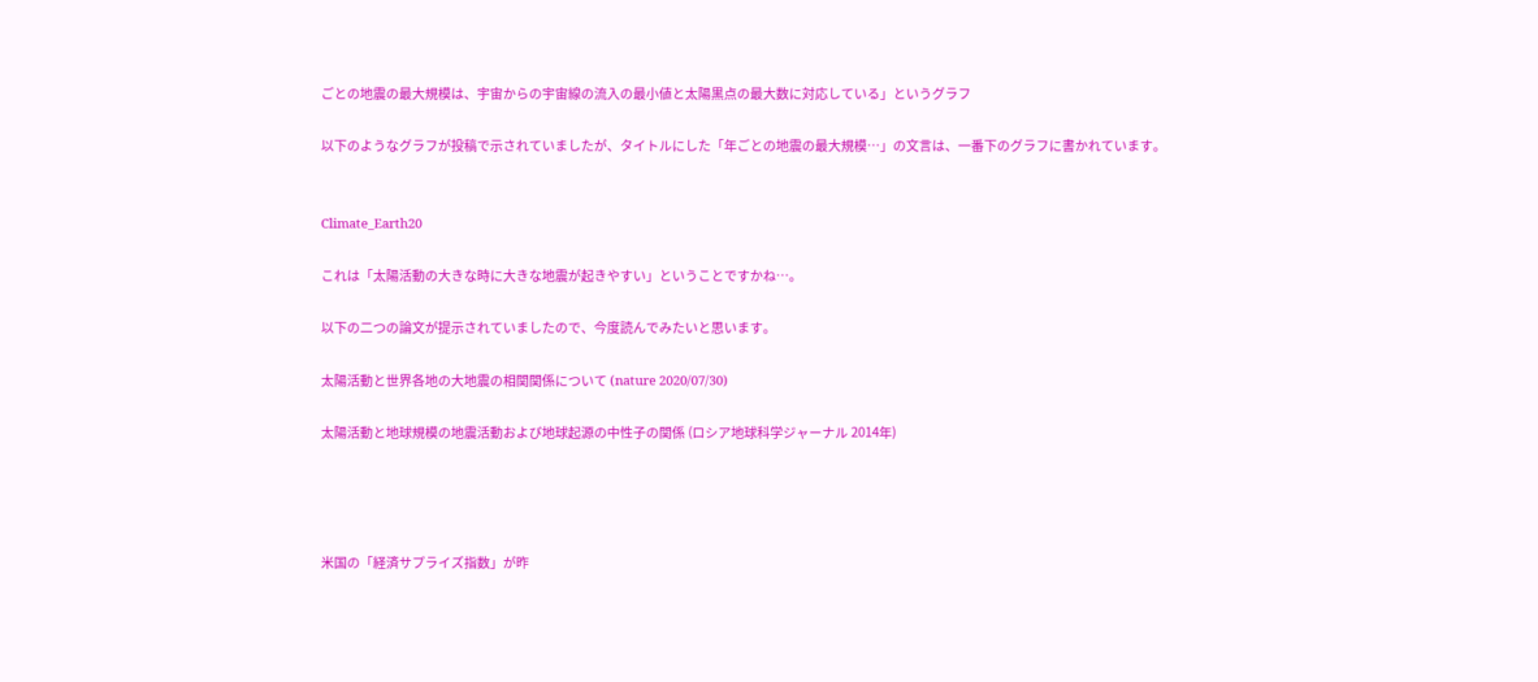ごとの地震の最大規模は、宇宙からの宇宙線の流入の最小値と太陽黒点の最大数に対応している」というグラフ

以下のようなグラフが投稿で示されていましたが、タイトルにした「年ごとの地震の最大規模…」の文言は、一番下のグラフに書かれています。


Climate_Earth20

これは「太陽活動の大きな時に大きな地震が起きやすい」ということですかね…。

以下の二つの論文が提示されていましたので、今度読んでみたいと思います。

太陽活動と世界各地の大地震の相関関係について (nature 2020/07/30)

太陽活動と地球規模の地震活動および地球起源の中性子の関係 (ロシア地球科学ジャーナル 2014年)




米国の「経済サプライズ指数」が昨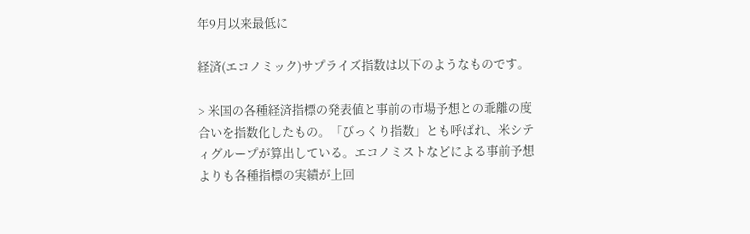年9月以来最低に

経済(エコノミック)サプライズ指数は以下のようなものです。

> 米国の各種経済指標の発表値と事前の市場予想との乖離の度合いを指数化したもの。「びっくり指数」とも呼ばれ、米シティグループが算出している。エコノミストなどによる事前予想よりも各種指標の実績が上回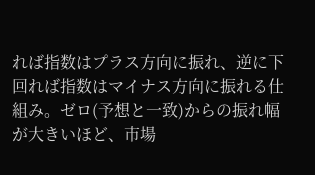れば指数はプラス方向に振れ、逆に下回れば指数はマイナス方向に振れる仕組み。ゼロ(予想と一致)からの振れ幅が大きいほど、市場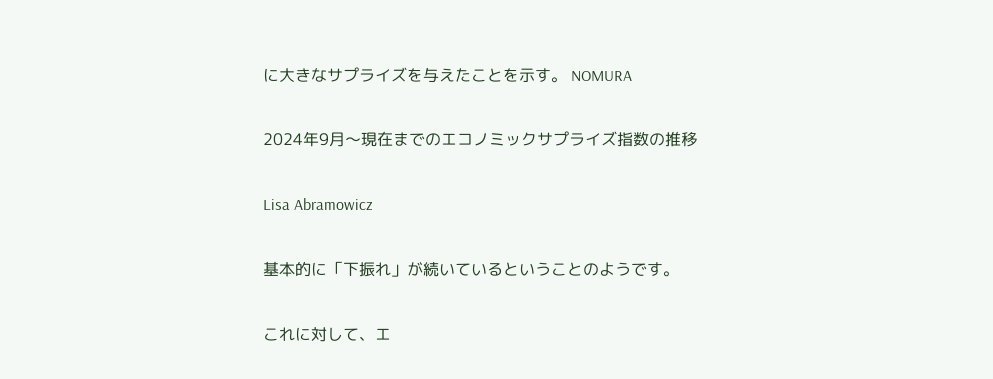に大きなサプライズを与えたことを示す。 NOMURA

2024年9月〜現在までのエコノミックサプライズ指数の推移

Lisa Abramowicz

基本的に「下振れ」が続いているということのようです。

これに対して、エ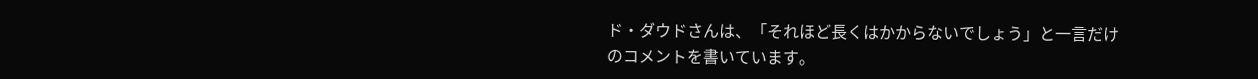ド・ダウドさんは、「それほど長くはかからないでしょう」と一言だけのコメントを書いています。